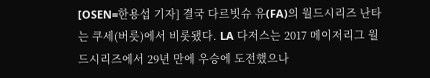[OSEN=한용섭 기자] 결국 다르빗슈 유(FA)의 월드시리즈 난타는 쿠세(버릇)에서 비롯됐다. LA 다저스는 2017 메이저리그 월드시리즈에서 29년 만에 우승에 도전했으나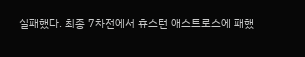실패했다. 최종 7차전에서 휴스턴 애스트로스에 패했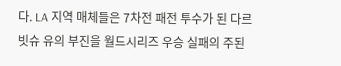다. LA 지역 매체들은 7차전 패전 투수가 된 다르빗슈 유의 부진을 월드시리즈 우승 실패의 주된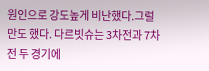원인으로 강도높게 비난했다.그럴만도 했다. 다르빗슈는 3차전과 7차전 두 경기에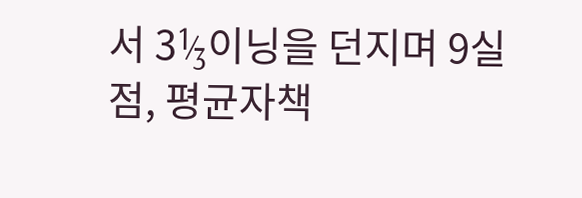서 3⅓이닝을 던지며 9실점, 평균자책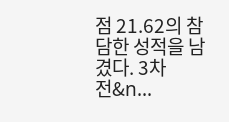점 21.62의 참담한 성적을 남겼다. 3차전&n...